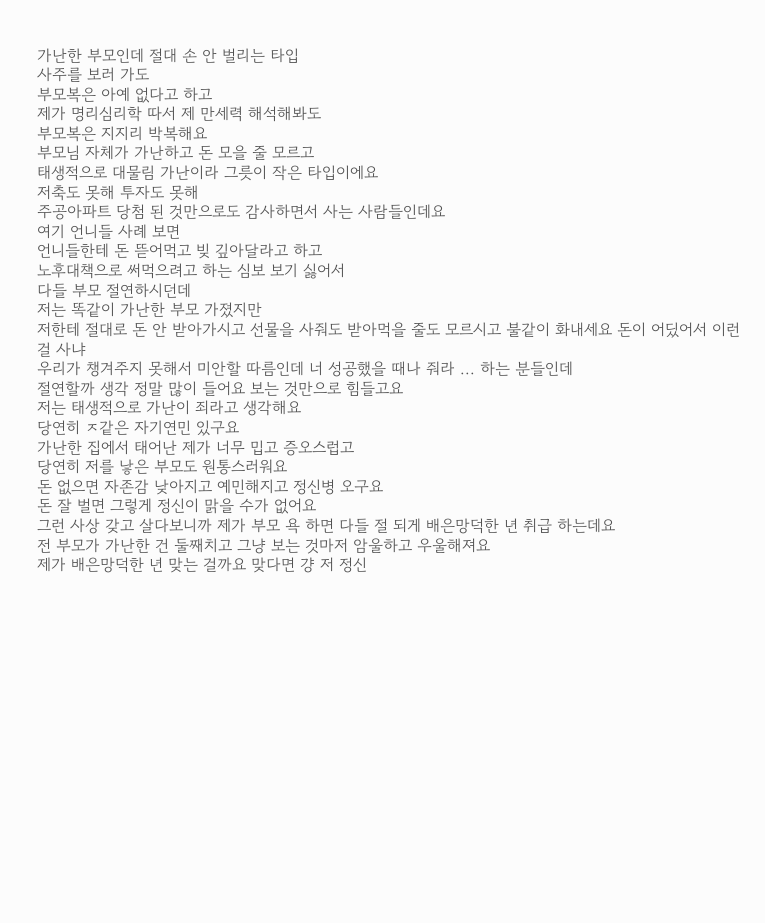가난한 부모인데 절대 손 안 벌리는 타입
사주를 보러 가도
부모복은 아예 없다고 하고
제가 명리심리학 따서 제 만세력 해석해봐도
부모복은 지지리 박복해요
부모님 자체가 가난하고 돈 모을 줄 모르고
태생적으로 대물림 가난이라 그릇이 작은 타입이에요
저축도 못해 투자도 못해
주공아파트 당첨 된 것만으로도 감사하면서 사는 사람들인데요
여기 언니들 사례 보면
언니들한테 돈 뜯어먹고 빚 깊아달라고 하고
노후대책으로 써먹으려고 하는 심보 보기 싫어서
다들 부모 절연하시던데
저는 똑같이 가난한 부모 가졌지만
저한테 절대로 돈 안 받아가시고 선물을 사줘도 받아먹을 줄도 모르시고 불같이 화내세요 돈이 어딨어서 이런 걸 사냐
우리가 챙겨주지 못해서 미안할 따름인데 너 성공했을 때나 줘라 ... 하는 분들인데
절연할까 생각 정말 많이 들어요 보는 것만으로 힘들고요
저는 태생적으로 가난이 죄라고 생각해요
당연히 ㅈ같은 자기연민 있구요
가난한 집에서 태어난 제가 너무 밉고 증오스럽고
당연히 저를 낳은 부모도 원통스러워요
돈 없으면 자존감 낮아지고 예민해지고 정신병 오구요
돈 잘 벌면 그렇게 정신이 맑을 수가 없어요
그런 사상 갖고 살다보니까 제가 부모 욕 하면 다들 절 되게 배은망덕한 년 취급 하는데요
전 부모가 가난한 건 둘째치고 그냥 보는 것마저 암울하고 우울해져요
제가 배은망덕한 년 맞는 걸까요 맞다면 걍 저 정신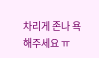차리게 존나 욕해주세요 ㅠ